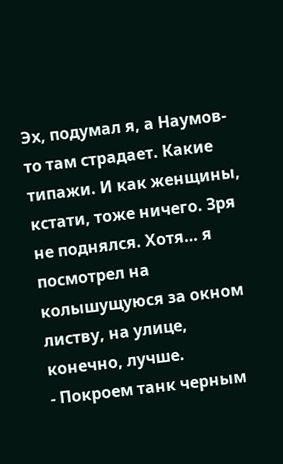Эх, подумал я, а Наумов-то там страдает. Какие типажи. И как женщины, кстати, тоже ничего. Зря не поднялся. Хотя… я посмотрел на колышущуюся за окном листву, на улице, конечно, лучше.
- Покроем танк черным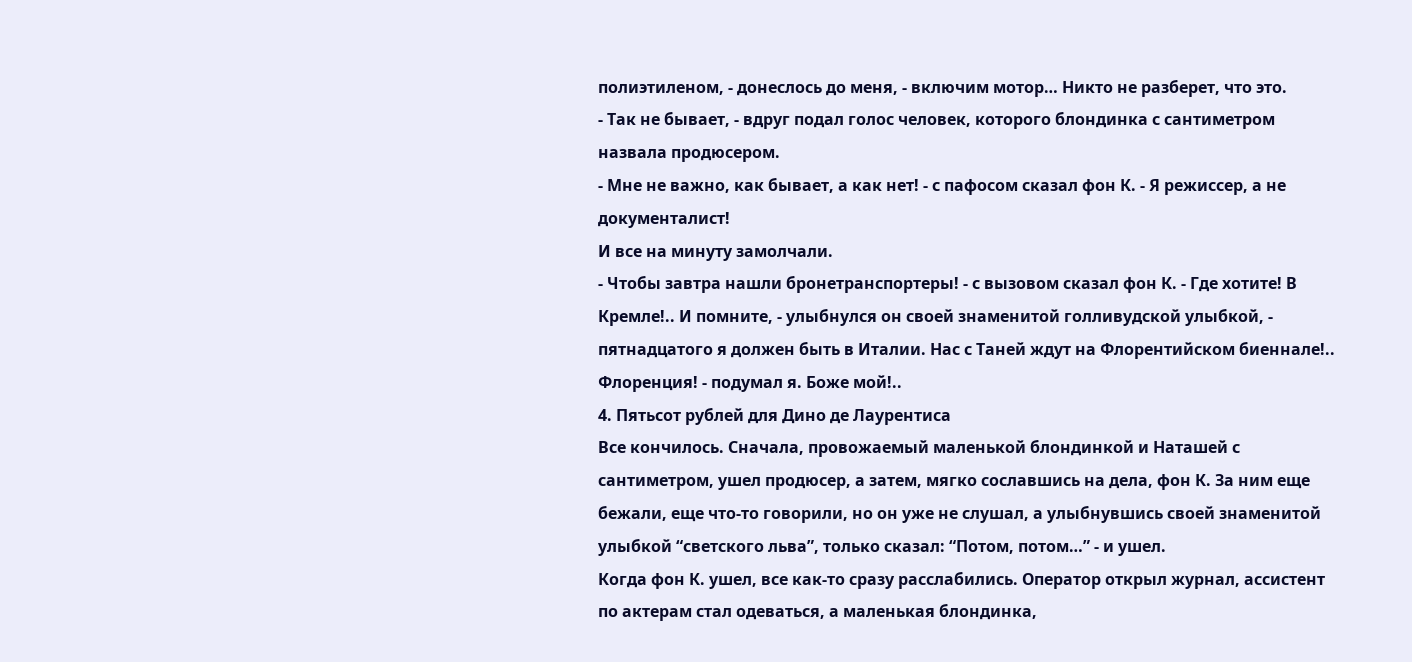полиэтиленом, - донеслось до меня, - включим мотор… Никто не разберет, что это.
- Так не бывает, - вдруг подал голос человек, которого блондинка с сантиметром назвала продюсером.
- Мне не важно, как бывает, а как нет! - с пафосом сказал фон К. - Я режиссер, а не документалист!
И все на минуту замолчали.
- Чтобы завтра нашли бронетранспортеры! - с вызовом сказал фон К. - Где хотите! В Кремле!.. И помните, - улыбнулся он своей знаменитой голливудской улыбкой, - пятнадцатого я должен быть в Италии. Нас с Таней ждут на Флорентийском биеннале!..
Флоренция! - подумал я. Боже мой!..
4. Пятьсот рублей для Дино де Лаурентиса
Все кончилось. Сначала, провожаемый маленькой блондинкой и Наташей с сантиметром, ушел продюсер, а затем, мягко сославшись на дела, фон К. За ним еще бежали, еще что-то говорили, но он уже не слушал, а улыбнувшись своей знаменитой улыбкой “светского льва”, только сказал: “Потом, потом…” - и ушел.
Когда фон К. ушел, все как-то сразу расслабились. Оператор открыл журнал, ассистент по актерам стал одеваться, а маленькая блондинка,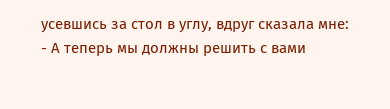усевшись за стол в углу, вдруг сказала мне:
- А теперь мы должны решить с вами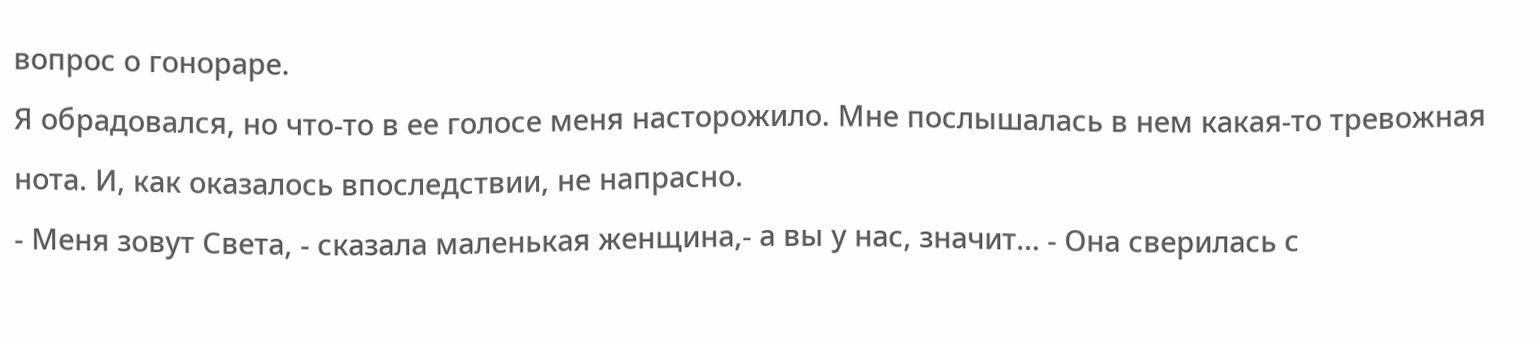вопрос о гонораре.
Я обрадовался, но что-то в ее голосе меня насторожило. Мне послышалась в нем какая-то тревожная нота. И, как оказалось впоследствии, не напрасно.
- Меня зовут Света, - сказала маленькая женщина,- а вы у нас, значит… - Она сверилась с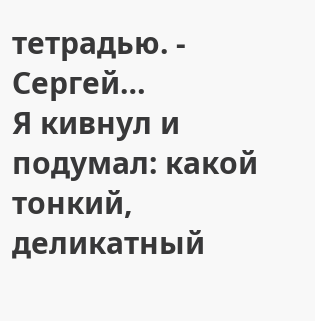тетрадью. - Сергей…
Я кивнул и подумал: какой тонкий, деликатный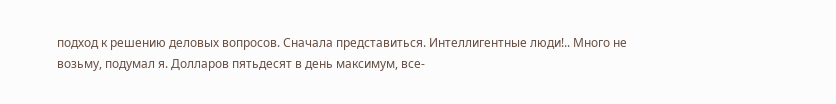подход к решению деловых вопросов. Сначала представиться. Интеллигентные люди!.. Много не возьму, подумал я. Долларов пятьдесят в день максимум, все-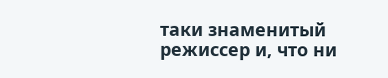таки знаменитый режиссер и, что ни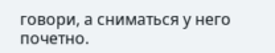говори, а сниматься у него почетно.